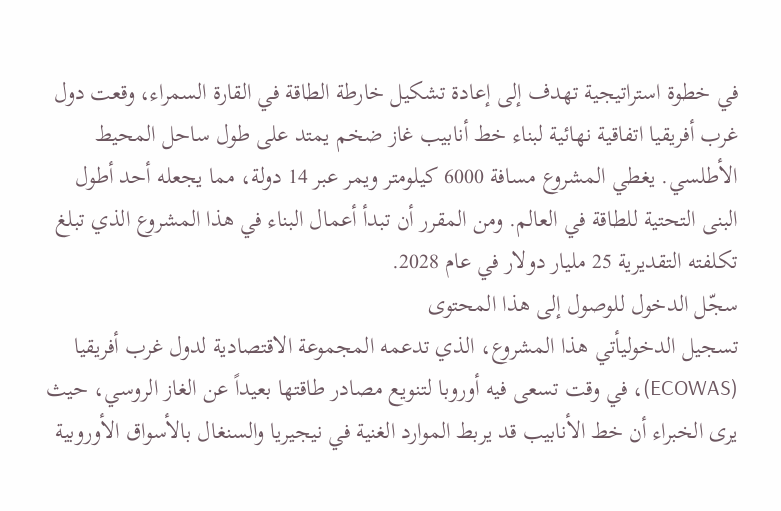في خطوة استراتيجية تهدف إلى إعادة تشكيل خارطة الطاقة في القارة السمراء، وقعت دول غرب أفريقيا اتفاقية نهائية لبناء خط أنابيب غاز ضخم يمتد على طول ساحل المحيط الأطلسي. يغطي المشروع مسافة 6000 كيلومتر ويمر عبر 14 دولة، مما يجعله أحد أطول البنى التحتية للطاقة في العالم. ومن المقرر أن تبدأ أعمال البناء في هذا المشروع الذي تبلغ تكلفته التقديرية 25 مليار دولار في عام 2028.
سجّل الدخول للوصول إلى هذا المحتوى
تسجيل الدخوليأتي هذا المشروع، الذي تدعمه المجموعة الاقتصادية لدول غرب أفريقيا (ECOWAS)، في وقت تسعى فيه أوروبا لتنويع مصادر طاقتها بعيداً عن الغاز الروسي، حيث يرى الخبراء أن خط الأنابيب قد يربط الموارد الغنية في نيجيريا والسنغال بالأسواق الأوروبية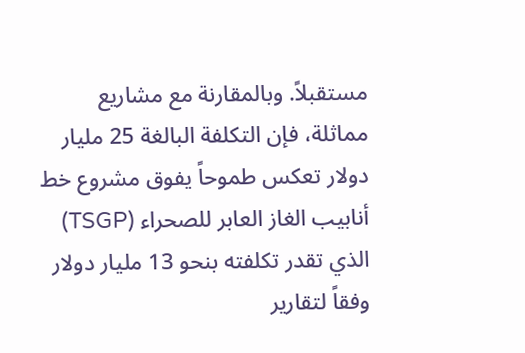مستقبلاً. وبالمقارنة مع مشاريع مماثلة، فإن التكلفة البالغة 25 مليار دولار تعكس طموحاً يفوق مشروع خط أنابيب الغاز العابر للصحراء (TSGP) الذي تقدر تكلفته بنحو 13 مليار دولار وفقاً لتقارير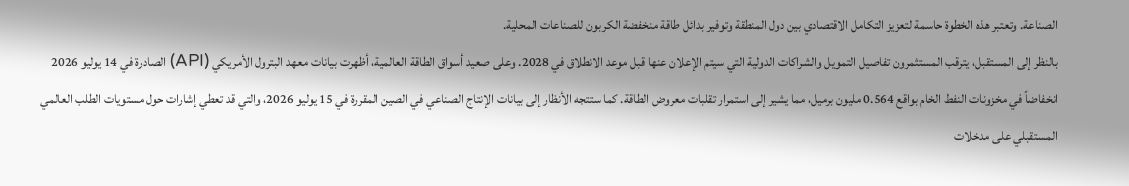الصناعة. وتعتبر هذه الخطوة حاسمة لتعزيز التكامل الاقتصادي بين دول المنطقة وتوفير بدائل طاقة منخفضة الكربون للصناعات المحلية.
بالنظر إلى المستقبل، يترقب المستثمرون تفاصيل التمويل والشراكات الدولية التي سيتم الإعلان عنها قبل موعد الانطلاق في 2028. وعلى صعيد أسواق الطاقة العالمية، أظهرت بيانات معهد البترول الأمريكي (API) الصادرة في 14 يوليو 2026 انخفاضاً في مخزونات النفط الخام بواقع 0.564 مليون برميل، مما يشير إلى استمرار تقلبات معروض الطاقة. كما ستتجه الأنظار إلى بيانات الإنتاج الصناعي في الصين المقررة في 15 يوليو 2026، والتي قد تعطي إشارات حول مستويات الطلب العالمي المستقبلي على مدخلات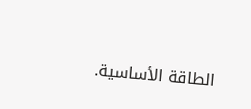الطاقة الأساسية.